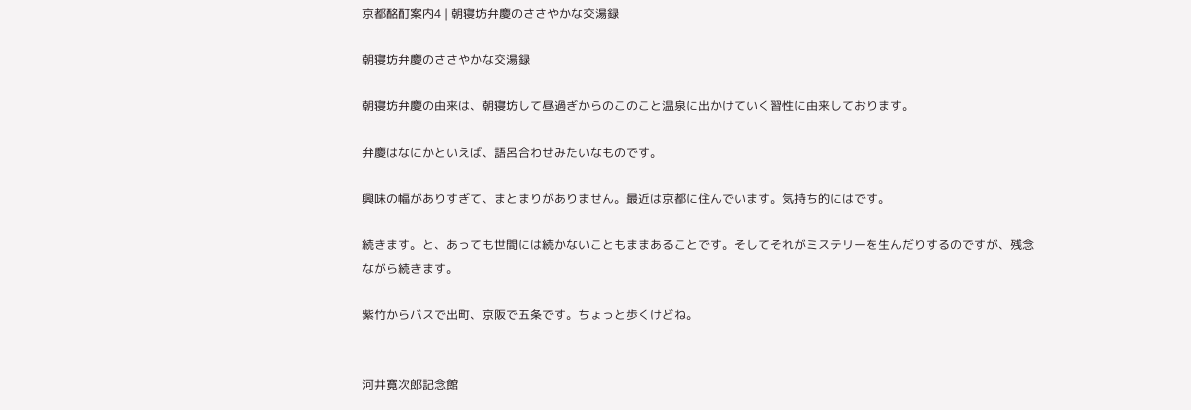京都酩酊案内4 | 朝寝坊弁慶のささやかな交湯録

朝寝坊弁慶のささやかな交湯録

朝寝坊弁慶の由来は、朝寝坊して昼過ぎからのこのこと温泉に出かけていく習性に由来しております。

弁慶はなにかといえば、語呂合わせみたいなものです。

興味の幅がありすぎて、まとまりがありません。最近は京都に住んでいます。気持ち的にはです。

続きます。と、あっても世間には続かないこともままあることです。そしてそれがミステリーを生んだりするのですが、残念ながら続きます。

紫竹からバスで出町、京阪で五条です。ちょっと歩くけどね。


河井寛次郎記念館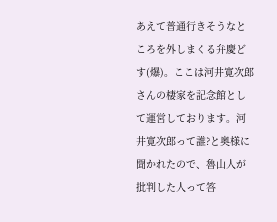あえて普通行きそうなところを外しまくる弁慶どす(爆)。ここは河井寛次郎さんの棲家を記念館として運営しております。河井寛次郎って誰?と奥様に聞かれたので、魯山人が批判した人って答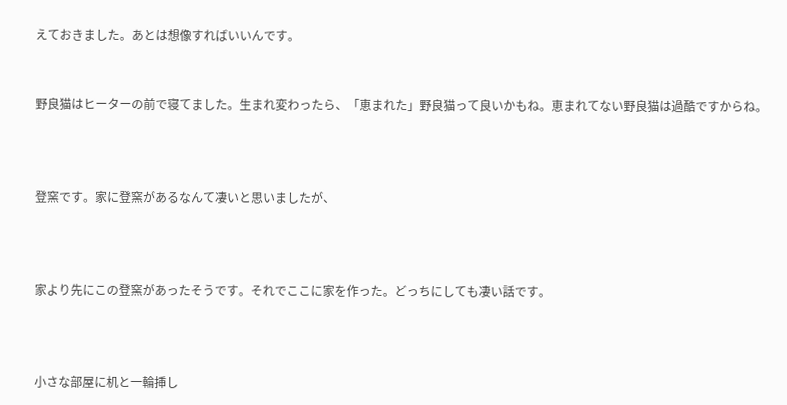えておきました。あとは想像すればいいんです。


野良猫はヒーターの前で寝てました。生まれ変わったら、「恵まれた」野良猫って良いかもね。恵まれてない野良猫は過酷ですからね。



登窯です。家に登窯があるなんて凄いと思いましたが、



家より先にこの登窯があったそうです。それでここに家を作った。どっちにしても凄い話です。



小さな部屋に机と一輪挿し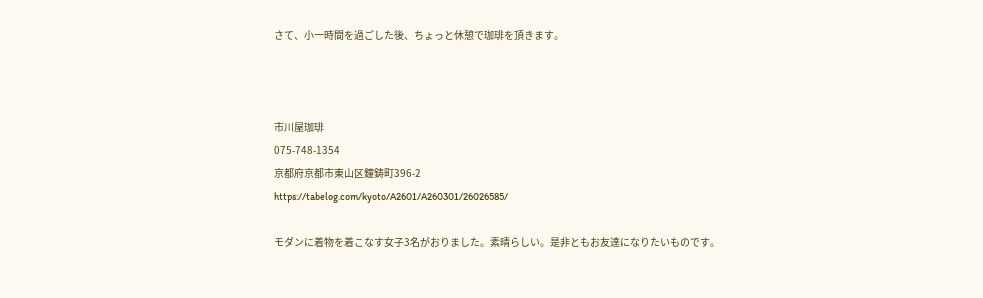さて、小一時間を過ごした後、ちょっと休憩で珈琲を頂きます。



市川屋珈琲
075-748-1354
京都府京都市東山区鐘鋳町396-2
https://tabelog.com/kyoto/A2601/A260301/26026585/

モダンに着物を着こなす女子3名がおりました。素晴らしい。是非ともお友達になりたいものです。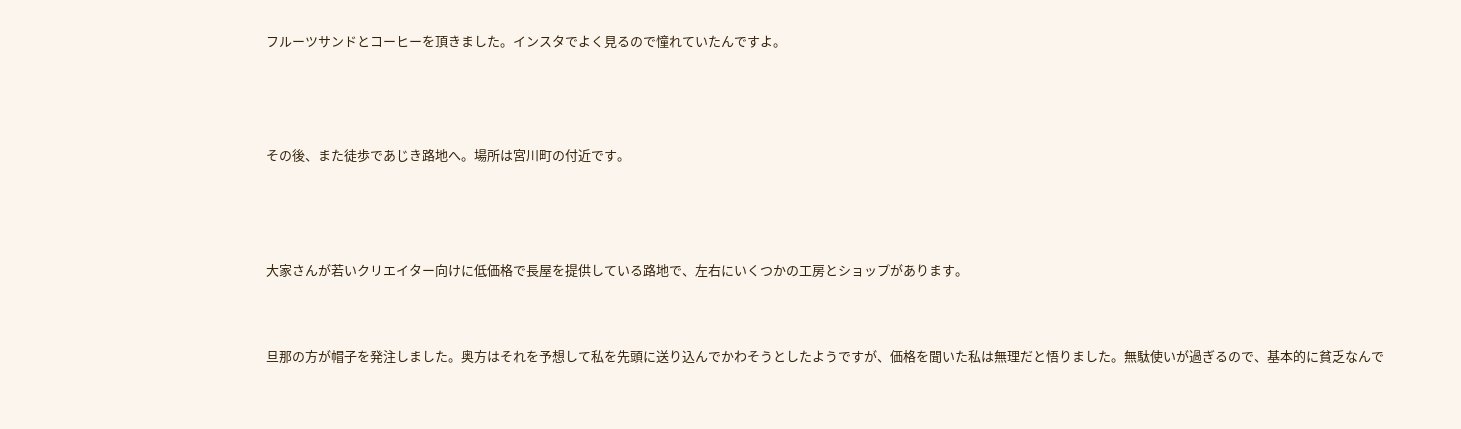フルーツサンドとコーヒーを頂きました。インスタでよく見るので憧れていたんですよ。



その後、また徒歩であじき路地へ。場所は宮川町の付近です。



大家さんが若いクリエイター向けに低価格で長屋を提供している路地で、左右にいくつかの工房とショップがあります。


旦那の方が帽子を発注しました。奥方はそれを予想して私を先頭に送り込んでかわそうとしたようですが、価格を聞いた私は無理だと悟りました。無駄使いが過ぎるので、基本的に貧乏なんで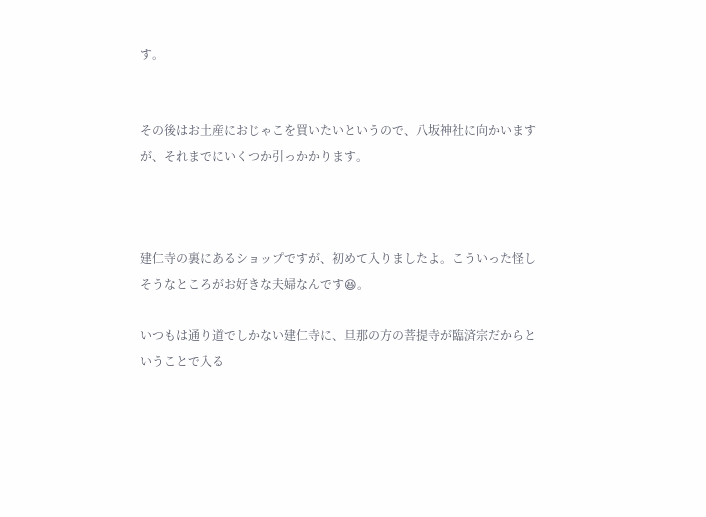す。


その後はお土産におじゃこを買いたいというので、八坂神社に向かいますが、それまでにいくつか引っかかります。



建仁寺の裏にあるショップですが、初めて入りましたよ。こういった怪しそうなところがお好きな夫婦なんです😆。

いつもは通り道でしかない建仁寺に、旦那の方の菩提寺が臨済宗だからということで入る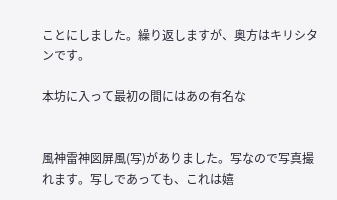ことにしました。繰り返しますが、奥方はキリシタンです。

本坊に入って最初の間にはあの有名な


風神雷神図屏風(写)がありました。写なので写真撮れます。写しであっても、これは嬉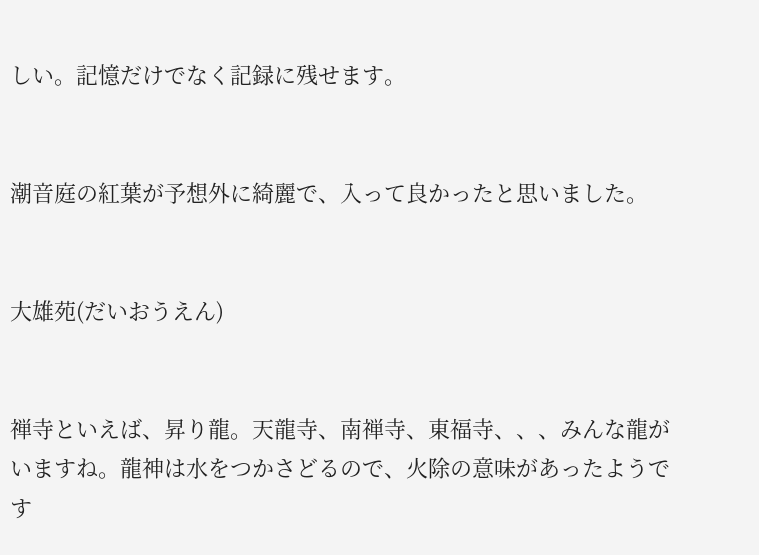しい。記憶だけでなく記録に残せます。


潮音庭の紅葉が予想外に綺麗で、入って良かったと思いました。


大雄苑(だいおうえん)


禅寺といえば、昇り龍。天龍寺、南禅寺、東福寺、、、みんな龍がいますね。龍神は水をつかさどるので、火除の意味があったようです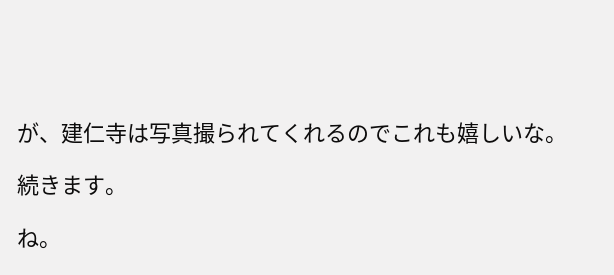が、建仁寺は写真撮られてくれるのでこれも嬉しいな。

続きます。

ね。